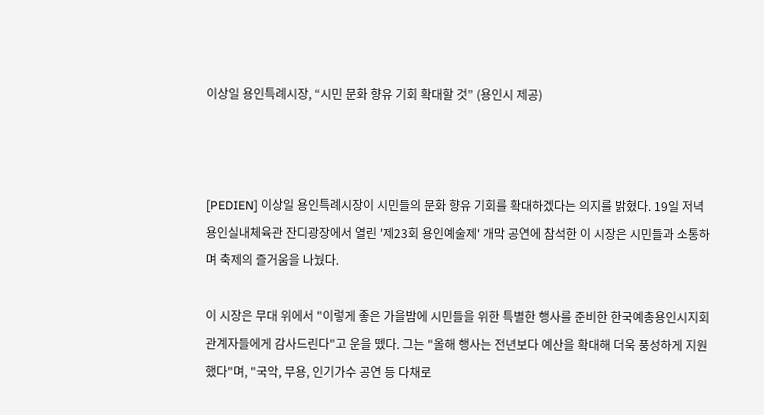이상일 용인특례시장, “시민 문화 향유 기회 확대할 것” (용인시 제공)



[PEDIEN] 이상일 용인특례시장이 시민들의 문화 향유 기회를 확대하겠다는 의지를 밝혔다. 19일 저녁 용인실내체육관 잔디광장에서 열린 '제23회 용인예술제' 개막 공연에 참석한 이 시장은 시민들과 소통하며 축제의 즐거움을 나눴다.

이 시장은 무대 위에서 "이렇게 좋은 가을밤에 시민들을 위한 특별한 행사를 준비한 한국예총용인시지회 관계자들에게 감사드린다"고 운을 뗐다. 그는 "올해 행사는 전년보다 예산을 확대해 더욱 풍성하게 지원했다"며, "국악, 무용, 인기가수 공연 등 다채로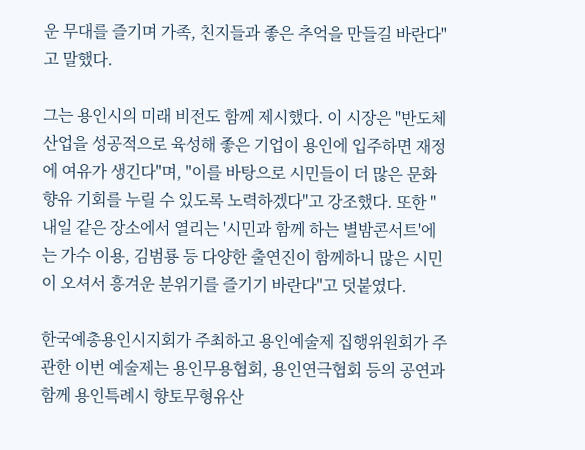운 무대를 즐기며 가족, 친지들과 좋은 추억을 만들길 바란다"고 말했다.

그는 용인시의 미래 비전도 함께 제시했다. 이 시장은 "반도체 산업을 성공적으로 육성해 좋은 기업이 용인에 입주하면 재정에 여유가 생긴다"며, "이를 바탕으로 시민들이 더 많은 문화 향유 기회를 누릴 수 있도록 노력하겠다"고 강조했다. 또한 "내일 같은 장소에서 열리는 '시민과 함께 하는 별밤콘서트'에는 가수 이용, 김범룡 등 다양한 출연진이 함께하니 많은 시민이 오셔서 흥겨운 분위기를 즐기기 바란다"고 덧붙였다.

한국예총용인시지회가 주최하고 용인예술제 집행위원회가 주관한 이번 예술제는 용인무용협회, 용인연극협회 등의 공연과 함께 용인특례시 향토무형유산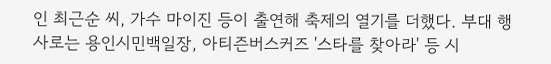인 최근순 씨, 가수 마이진 등이 출연해 축제의 열기를 더했다. 부대 행사로는 용인시민백일장, 아티즌버스커즈 '스타를 찾아라' 등 시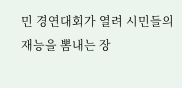민 경연대회가 열려 시민들의 재능을 뽐내는 장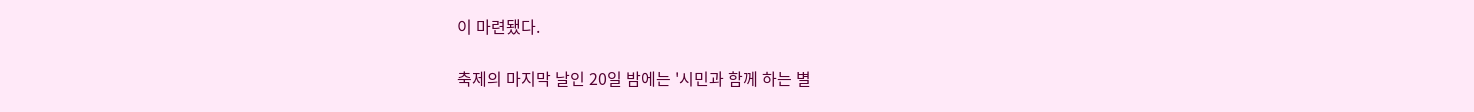이 마련됐다.

축제의 마지막 날인 20일 밤에는 '시민과 함께 하는 별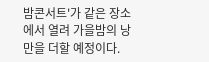밤콘서트'가 같은 장소에서 열려 가을밤의 낭만을 더할 예정이다.